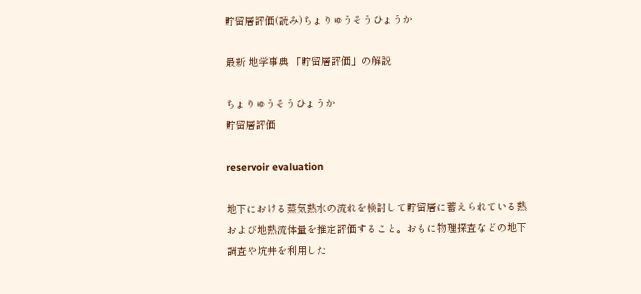貯留層評価(読み)ちょりゅうそうひょうか

最新 地学事典 「貯留層評価」の解説

ちょりゅうそうひょうか
貯留層評価

reservoir evaluation

地下における蒸気熱水の流れを検討して貯留層に蓄えられている熱および地熱流体量を推定評価すること。おもに物理探査などの地下調査や坑井を利用した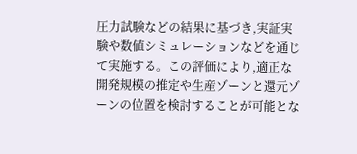圧力試験などの結果に基づき,実証実験や数値シミュレーションなどを通じて実施する。この評価により,適正な開発規模の推定や生産ゾーンと還元ゾーンの位置を検討することが可能とな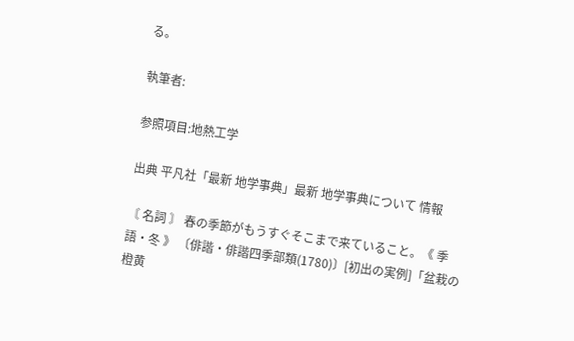る。

執筆者:

参照項目:地熱工学

出典 平凡社「最新 地学事典」最新 地学事典について 情報

〘 名詞 〙 春の季節がもうすぐそこまで来ていること。《 季語・冬 》 〔俳諧・俳諧四季部類(1780)〕[初出の実例]「盆栽の橙黄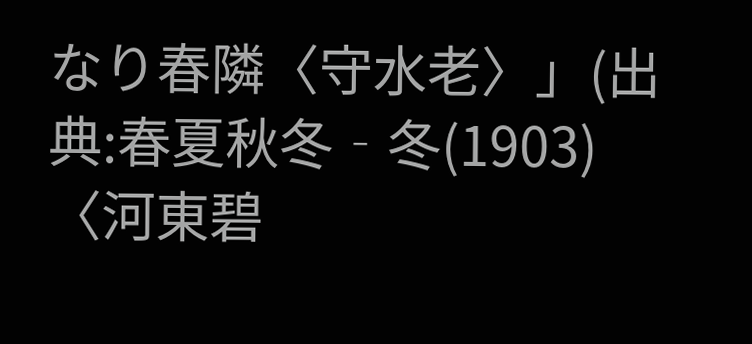なり春隣〈守水老〉」(出典:春夏秋冬‐冬(1903)〈河東碧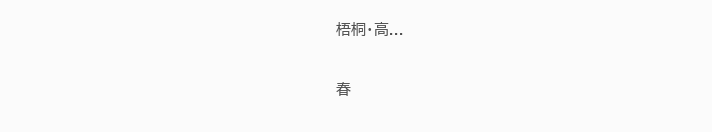梧桐・高...

春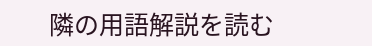隣の用語解説を読む